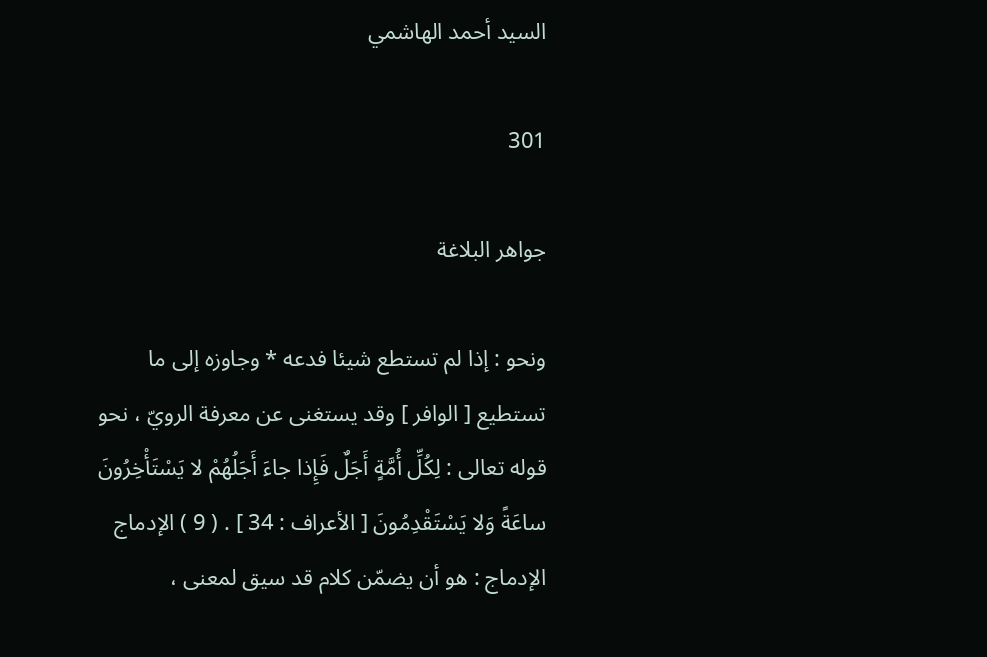السيد أحمد الهاشمي

301

جواهر البلاغة

ونحو : إذا لم تستطع شيئا فدعه * وجاوزه إلى ما تستطيع [ الوافر ] وقد يستغنى عن معرفة الرويّ ، نحو قوله تعالى : لِكُلِّ أُمَّةٍ أَجَلٌ فَإِذا جاءَ أَجَلُهُمْ لا يَسْتَأْخِرُونَ ساعَةً وَلا يَسْتَقْدِمُونَ [ الأعراف : 34 ] . ( 9 ) الإدماج الإدماج : هو أن يضمّن كلام قد سيق لمعنى ،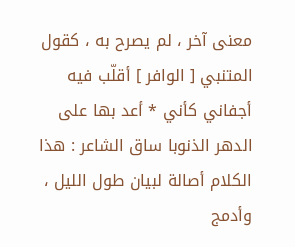معنى آخر ، لم يصرح به ، كقول المتنبي [ الوافر ] أقلّب فيه أجفاني كأني * أعد بها على الدهر الذنوبا ساق الشاعر : هذا الكلام أصالة لبيان طول الليل ، وأدمج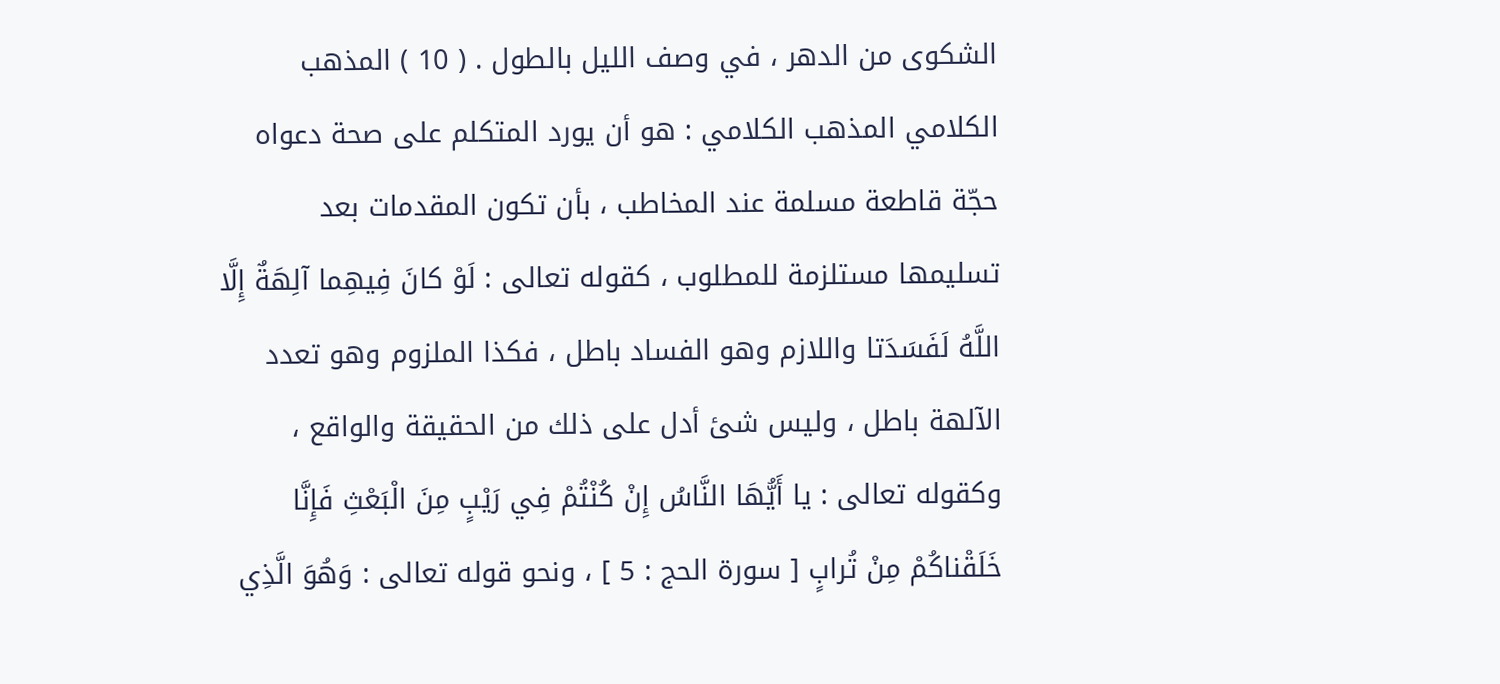الشكوى من الدهر ، في وصف الليل بالطول . ( 10 ) المذهب الكلامي المذهب الكلامي : هو أن يورد المتكلم على صحة دعواه حجّة قاطعة مسلمة عند المخاطب ، بأن تكون المقدمات بعد تسليمها مستلزمة للمطلوب ، كقوله تعالى : لَوْ كانَ فِيهِما آلِهَةٌ إِلَّا اللَّهُ لَفَسَدَتا واللازم وهو الفساد باطل ، فكذا الملزوم وهو تعدد الآلهة باطل ، وليس شئ أدل على ذلك من الحقيقة والواقع ، وكقوله تعالى : يا أَيُّهَا النَّاسُ إِنْ كُنْتُمْ فِي رَيْبٍ مِنَ الْبَعْثِ فَإِنَّا خَلَقْناكُمْ مِنْ تُرابٍ [ سورة الحج : 5 ] ، ونحو قوله تعالى : وَهُوَ الَّذِي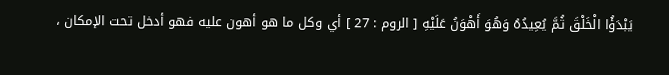يَبْدَؤُا الْخَلْقَ ثُمَّ يُعِيدُهُ وَهُوَ أَهْوَنُ عَلَيْهِ [ الروم : 27 ] أي وكل ما هو أهون عليه فهو أدخل تحت الإمكان ،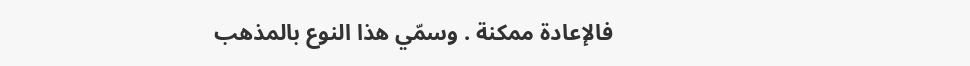فالإعادة ممكنة . وسمّي هذا النوع بالمذهب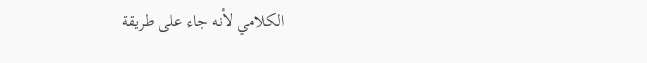الكلامي لأنه جاء على طريقة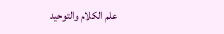علم الكلام والتوحيد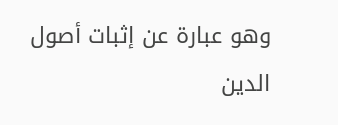وهو عبارة عن إثبات أصول الدين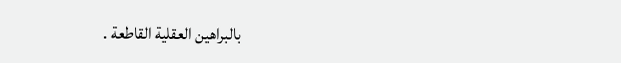بالبراهين العقلية القاطعة .